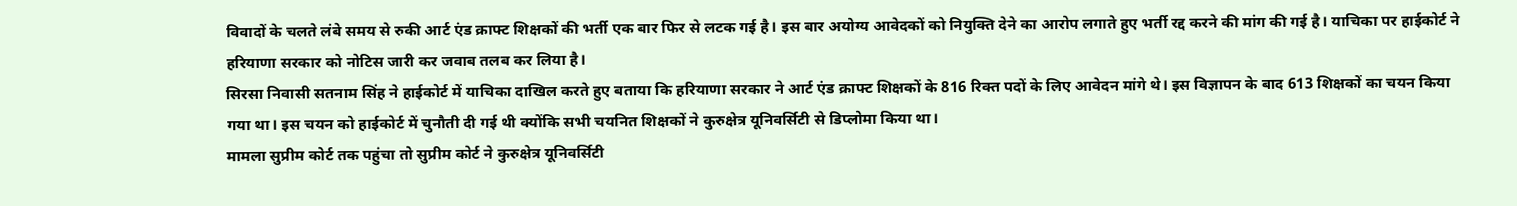विवादों के चलते लंबे समय से रुकी आर्ट एंड क्राफ्ट शिक्षकों की भर्ती एक बार फिर से लटक गई है। इस बार अयोग्य आवेदकों को नियुक्ति देने का आरोप लगाते हुए भर्ती रद्द करने की मांग की गई है। याचिका पर हाईकोर्ट ने हरियाणा सरकार को नोटिस जारी कर जवाब तलब कर लिया है।
सिरसा निवासी सतनाम सिंह ने हाईकोर्ट में याचिका दाखिल करते हुए बताया कि हरियाणा सरकार ने आर्ट एंड क्राफ्ट शिक्षकों के 816 रिक्त पदों के लिए आवेदन मांगे थे। इस विज्ञापन के बाद 613 शिक्षकों का चयन किया गया था। इस चयन को हाईकोर्ट में चुनौती दी गई थी क्योंकि सभी चयनित शिक्षकों ने कुरुक्षेत्र यूनिवर्सिटी से डिप्लोमा किया था।
मामला सुप्रीम कोर्ट तक पहुंचा तो सुप्रीम कोर्ट ने कुरुक्षेत्र यूनिवर्सिटी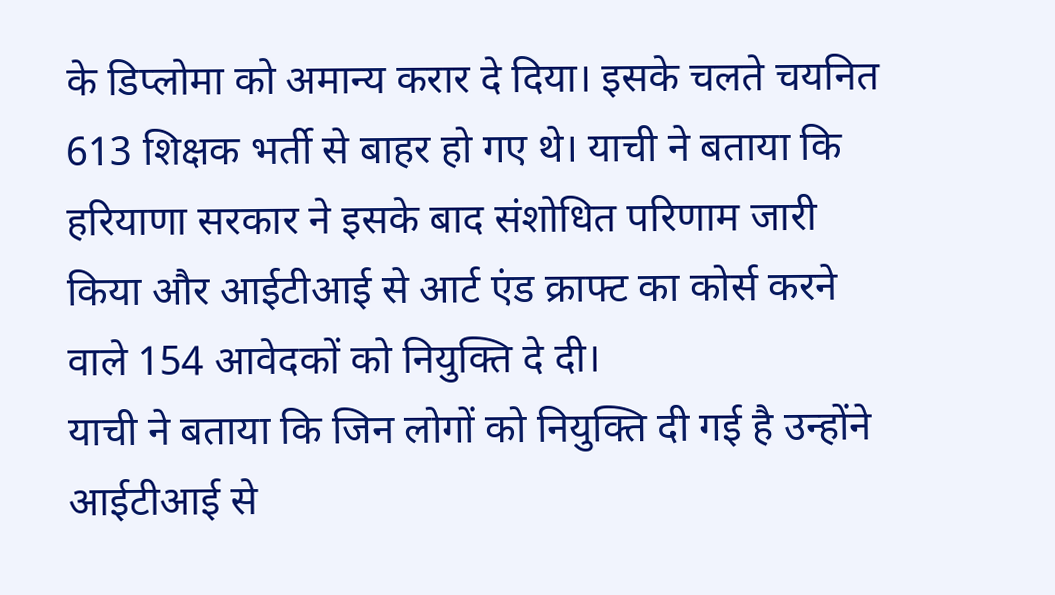के डिप्लोमा को अमान्य करार दे दिया। इसके चलते चयनित 613 शिक्षक भर्ती से बाहर हो गए थे। याची ने बताया कि हरियाणा सरकार ने इसके बाद संशोधित परिणाम जारी किया और आईटीआई से आर्ट एंड क्राफ्ट का कोर्स करने वाले 154 आवेदकों को नियुक्ति दे दी।
याची ने बताया कि जिन लोगों को नियुक्ति दी गई है उन्होंने आईटीआई से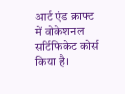आर्ट एंड क्राफ्ट में वोकेशनल सर्टिफिकेट कोर्स किया है।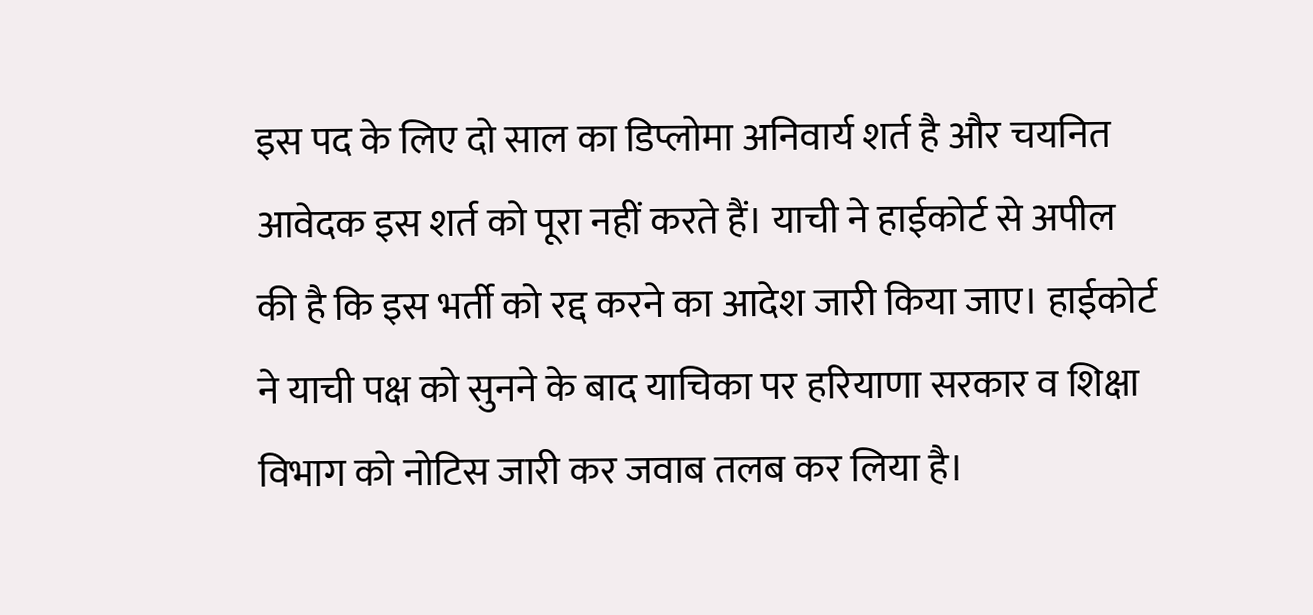इस पद के लिए दो साल का डिप्लोमा अनिवार्य शर्त है और चयनित आवेदक इस शर्त को पूरा नहीं करते हैं। याची ने हाईकोर्ट से अपील की है कि इस भर्ती को रद्द करने का आदेश जारी किया जाए। हाईकोर्ट ने याची पक्ष को सुनने के बाद याचिका पर हरियाणा सरकार व शिक्षा विभाग को नोटिस जारी कर जवाब तलब कर लिया है।